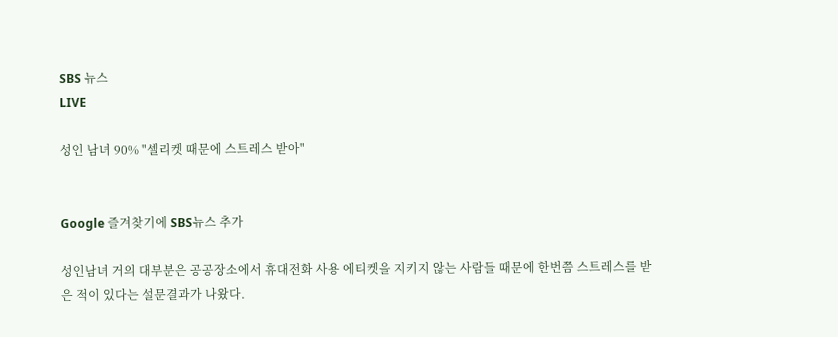SBS 뉴스
LIVE

성인 남녀 90% "셀리켓 때문에 스트레스 받아"


Google 즐겨찾기에 SBS뉴스 추가

성인남녀 거의 대부분은 공공장소에서 휴대전화 사용 에티켓을 지키지 않는 사람들 때문에 한번쯤 스트레스를 받은 적이 있다는 설문결과가 나왔다.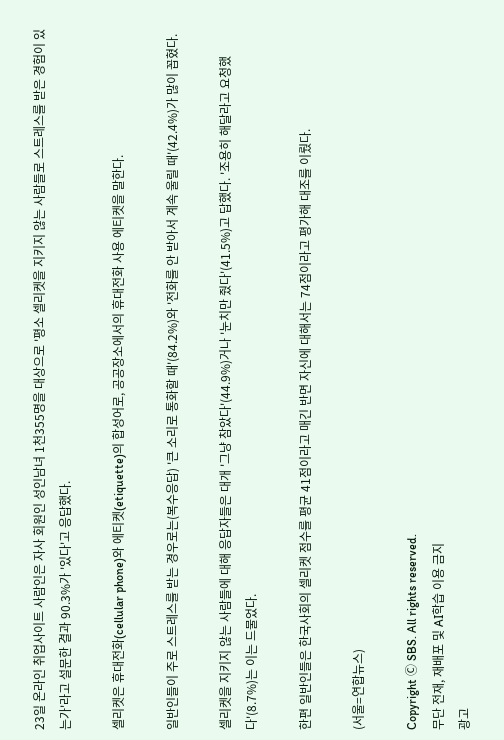23일 온라인 취업사이트 사람인은 자사 회원인 성인남녀 1천355명을 대상으로 '평소 셀리켓을 지키지 않는 사람들로 스트레스를 받은 경험이 있는가'라고 설문한 결과 90.3%가 '있다'고 응답했다.

셀리켓은 휴대전화(cellular phone)와 에티켓(etiquette)의 합성어로, 공공장소에서의 휴대전화 사용 에티켓을 말한다.

일반인들이 주로 스트레스를 받는 경우로는(복수응답) '큰 소리로 통화할 때'(84.2%)와 '전화를 안 받아서 계속 울릴 때'(42.4%)가 많이 꼽혔다.

셀리켓을 지키지 않는 사람들에 대해 응답자들은 대개 '그냥 참았다'(44.9%)거나 '눈치만 줬다'(41.5%)고 답했다. '조용히 해달라고 요청했다'(8.7%)는 이는 드물었다.

한편 일반인들은 한국사회의 셀리켓 점수를 평균 41점이라고 매긴 반면 자신에 대해서는 74점이라고 평가해 대조를 이뤘다.

(서울=연합뉴스)

Copyright Ⓒ SBS. All rights reserved.
무단 전재, 재배포 및 AI학습 이용 금지
광고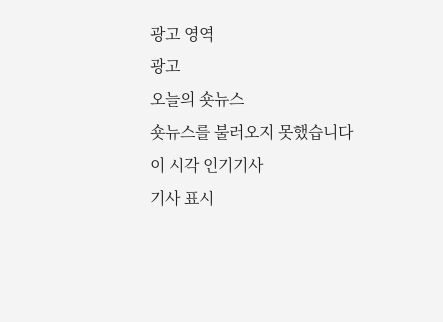광고 영역
광고
오늘의 숏뉴스
숏뉴스를 불러오지 못했습니다
이 시각 인기기사
기사 표시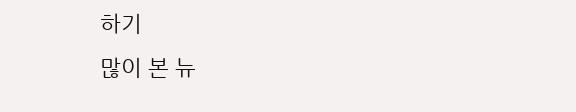하기
많이 본 뉴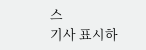스
기사 표시하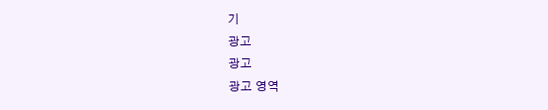기
광고
광고
광고 영역